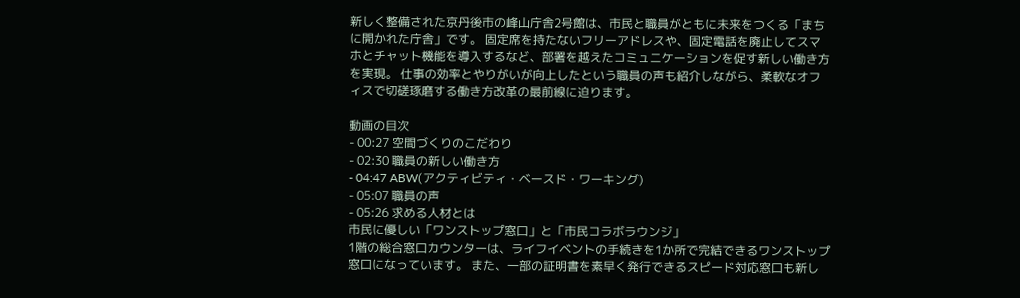新しく整備された京丹後市の峰山庁舎2号館は、市民と職員がともに未来をつくる「まちに開かれた庁舎」です。 固定席を持たないフリーアドレスや、固定電話を廃止してスマホとチャット機能を導入するなど、部署を越えたコミュニケーションを促す新しい働き方を実現。 仕事の効率とやりがいが向上したという職員の声も紹介しながら、柔軟なオフィスで切磋琢磨する働き方改革の最前線に迫ります。

動画の目次
- 00:27 空間づくりのこだわり
- 02:30 職員の新しい働き方
- 04:47 ABW(アクティビティ・ベースド・ワーキング)
- 05:07 職員の声
- 05:26 求める人材とは
市民に優しい「ワンストップ窓口」と「市民コラボラウンジ」
1階の総合窓口カウンターは、ライフイベントの手続きを1か所で完結できるワンストップ窓口になっています。 また、一部の証明書を素早く発行できるスピード対応窓口も新し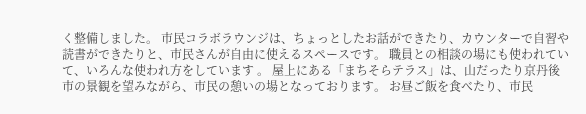く整備しました。 市民コラボラウンジは、ちょっとしたお話ができたり、カウンターで自習や読書ができたりと、市民さんが自由に使えるスペースです。 職員との相談の場にも使われていて、いろんな使われ方をしています 。 屋上にある「まちそらテラス」は、山だったり京丹後市の景観を望みながら、市民の憩いの場となっております。 お昼ご飯を食べたり、市民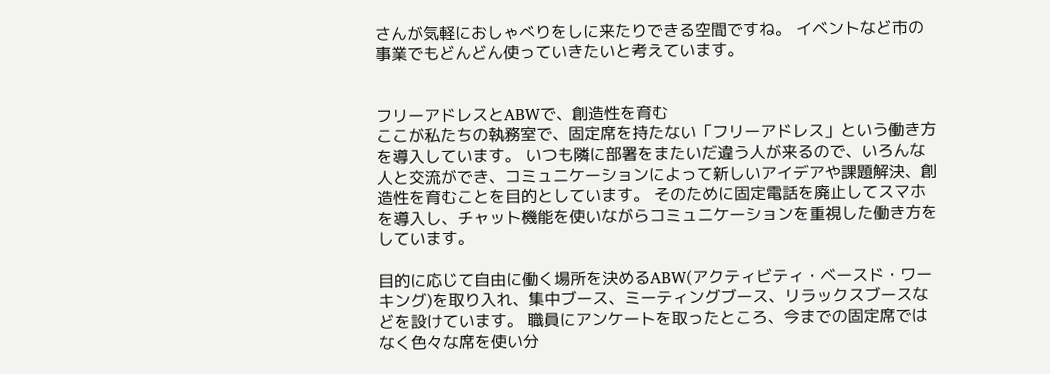さんが気軽におしゃべりをしに来たりできる空間ですね。 イベントなど市の事業でもどんどん使っていきたいと考えています。


フリーアドレスとABWで、創造性を育む
ここが私たちの執務室で、固定席を持たない「フリーアドレス」という働き方を導入しています。 いつも隣に部署をまたいだ違う人が来るので、いろんな人と交流ができ、コミュニケーションによって新しいアイデアや課題解決、創造性を育むことを目的としています。 そのために固定電話を廃止してスマホを導入し、チャット機能を使いながらコミュニケーションを重視した働き方をしています。

目的に応じて自由に働く場所を決めるABW(アクティビティ・ベースド・ワーキング)を取り入れ、集中ブース、ミーティングブース、リラックスブースなどを設けています。 職員にアンケートを取ったところ、今までの固定席ではなく色々な席を使い分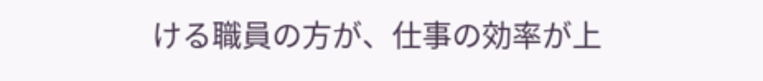ける職員の方が、仕事の効率が上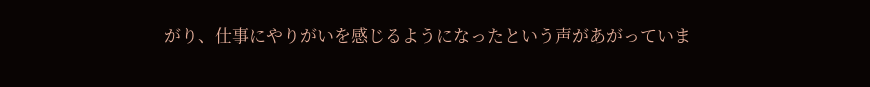がり、仕事にやりがいを感じるようになったという声があがっていま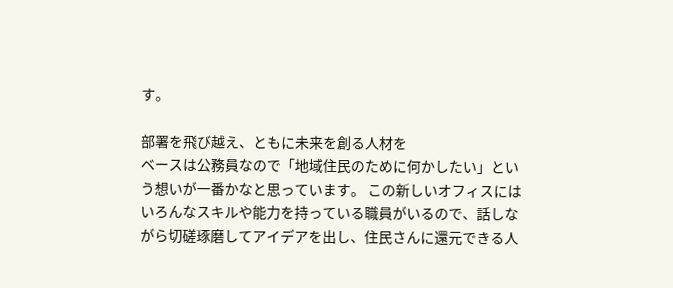す。

部署を飛び越え、ともに未来を創る人材を
ベースは公務員なので「地域住民のために何かしたい」という想いが一番かなと思っています。 この新しいオフィスにはいろんなスキルや能力を持っている職員がいるので、話しながら切磋琢磨してアイデアを出し、住民さんに還元できる人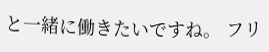と一緒に働きたいですね。 フリ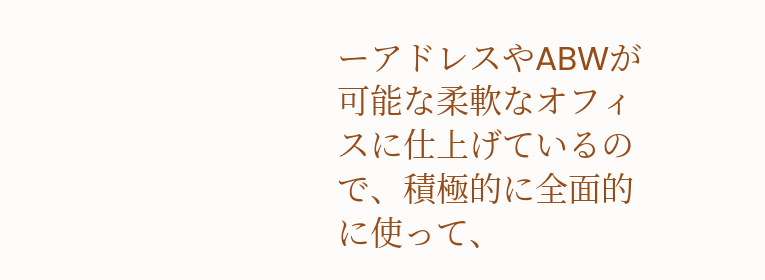ーアドレスやABWが可能な柔軟なオフィスに仕上げているので、積極的に全面的に使って、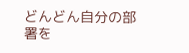どんどん自分の部署を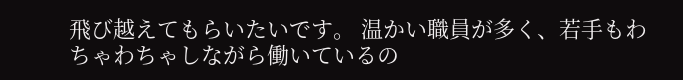飛び越えてもらいたいです。 温かい職員が多く、若手もわちゃわちゃしながら働いているの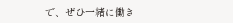で、ぜひ一緒に働き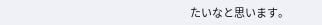たいなと思います。